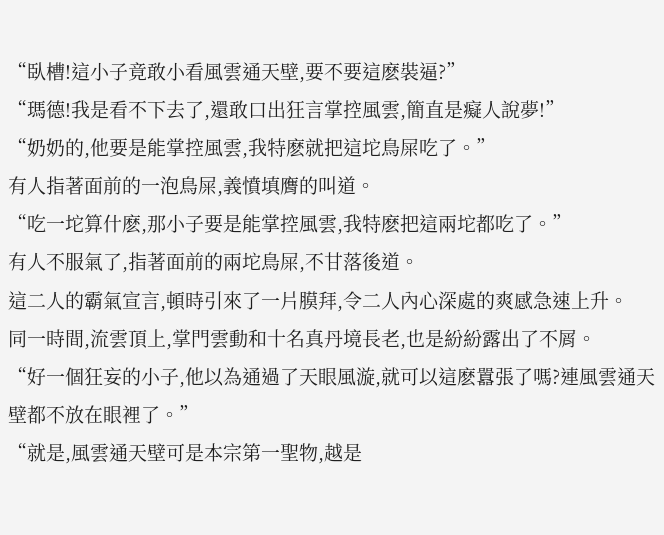“臥槽!這小子竟敢小看風雲通天壁,要不要這麽裝逼?”
“瑪德!我是看不下去了,還敢口出狂言掌控風雲,簡直是癡人說夢!”
“奶奶的,他要是能掌控風雲,我特麽就把這坨鳥屎吃了。”
有人指著面前的一泡鳥屎,義憤填膺的叫道。
“吃一坨算什麽,那小子要是能掌控風雲,我特麽把這兩坨都吃了。”
有人不服氣了,指著面前的兩坨鳥屎,不甘落後道。
這二人的霸氣宣言,頓時引來了一片膜拜,令二人內心深處的爽感急速上升。
同一時間,流雲頂上,掌門雲動和十名真丹境長老,也是紛紛露出了不屑。
“好一個狂妄的小子,他以為通過了天眼風漩,就可以這麽囂張了嗎?連風雲通天壁都不放在眼裡了。”
“就是,風雲通天壁可是本宗第一聖物,越是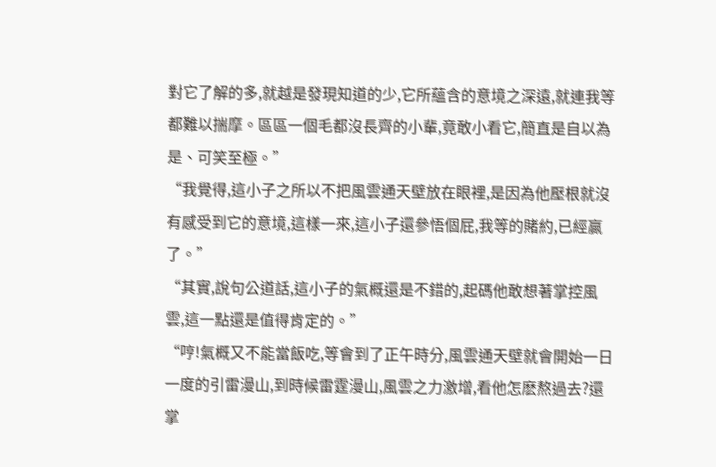對它了解的多,就越是發現知道的少,它所蘊含的意境之深遠,就連我等都難以揣摩。區區一個毛都沒長齊的小輩,竟敢小看它,簡直是自以為是、可笑至極。”
“我覺得,這小子之所以不把風雲通天壁放在眼裡,是因為他壓根就沒有感受到它的意境,這樣一來,這小子還參悟個屁,我等的賭約,已經贏了。”
“其實,說句公道話,這小子的氣概還是不錯的,起碼他敢想著掌控風雲,這一點還是值得肯定的。”
“哼!氣概又不能當飯吃,等會到了正午時分,風雲通天壁就會開始一日一度的引雷漫山,到時候雷霆漫山,風雲之力激增,看他怎麽熬過去?還掌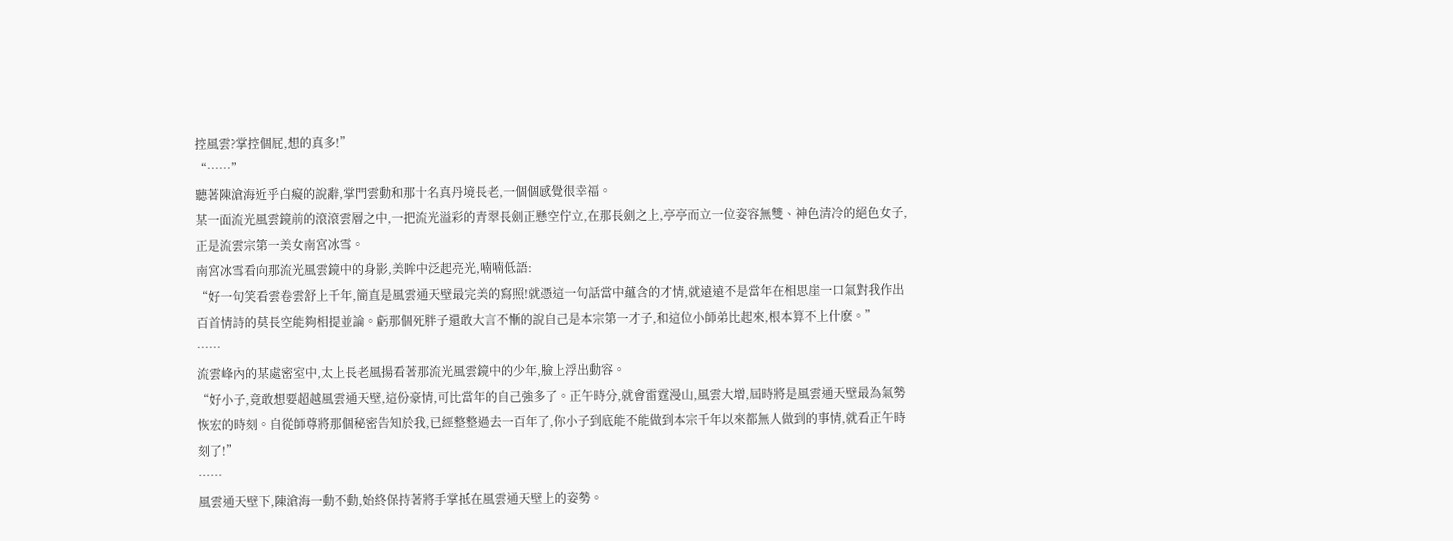控風雲?掌控個屁,想的真多!”
“……”
聽著陳滄海近乎白癡的說辭,掌門雲動和那十名真丹境長老,一個個感覺很幸福。
某一面流光風雲鏡前的滾滾雲層之中,一把流光溢彩的青翠長劍正懸空佇立,在那長劍之上,亭亭而立一位姿容無雙、神色清冷的絕色女子,正是流雲宗第一美女南宮冰雪。
南宮冰雪看向那流光風雲鏡中的身影,美眸中泛起亮光,喃喃低語:
“好一句笑看雲卷雲舒上千年,簡直是風雲通天壁最完美的寫照!就憑這一句話當中蘊含的才情,就遠遠不是當年在相思崖一口氣對我作出百首情詩的莫長空能夠相提並論。虧那個死胖子還敢大言不慚的說自己是本宗第一才子,和這位小師弟比起來,根本算不上什麽。”
……
流雲峰內的某處密室中,太上長老風揚看著那流光風雲鏡中的少年,臉上浮出動容。
“好小子,竟敢想要超越風雲通天壁,這份豪情,可比當年的自己強多了。正午時分,就會雷霆漫山,風雲大增,屆時將是風雲通天壁最為氣勢恢宏的時刻。自從師尊將那個秘密告知於我,已經整整過去一百年了,你小子到底能不能做到本宗千年以來都無人做到的事情,就看正午時刻了!”
……
風雲通天壁下,陳滄海一動不動,始終保持著將手掌抵在風雲通天壁上的姿勢。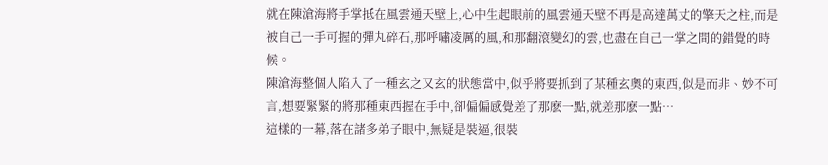就在陳滄海將手掌抵在風雲通天壁上,心中生起眼前的風雲通天壁不再是高達萬丈的擎天之柱,而是被自己一手可握的彈丸碎石,那呼嘯凌厲的風,和那翻滾變幻的雲,也盡在自己一掌之間的錯覺的時候。
陳滄海整個人陷入了一種玄之又玄的狀態當中,似乎將要抓到了某種玄奧的東西,似是而非、妙不可言,想要緊緊的將那種東西握在手中,卻偏偏感覺差了那麽一點,就差那麽一點…
這樣的一幕,落在諸多弟子眼中,無疑是裝逼,很裝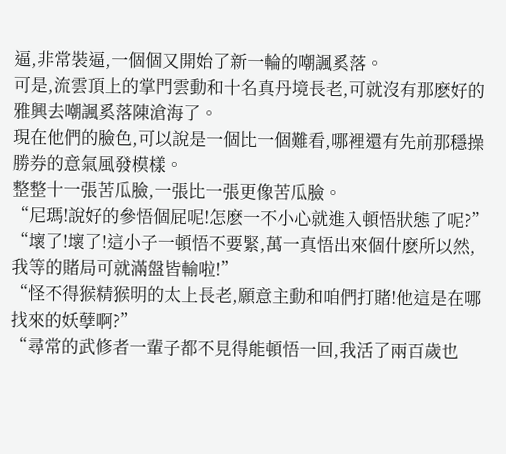逼,非常裝逼,一個個又開始了新一輪的嘲諷奚落。
可是,流雲頂上的掌門雲動和十名真丹境長老,可就沒有那麽好的雅興去嘲諷奚落陳滄海了。
現在他們的臉色,可以說是一個比一個難看,哪裡還有先前那穩操勝券的意氣風發模樣。
整整十一張苦瓜臉,一張比一張更像苦瓜臉。
“尼瑪!說好的參悟個屁呢!怎麽一不小心就進入頓悟狀態了呢?”
“壞了!壞了!這小子一頓悟不要緊,萬一真悟出來個什麽所以然,我等的賭局可就滿盤皆輸啦!”
“怪不得猴精猴明的太上長老,願意主動和咱們打賭!他這是在哪找來的妖孽啊?”
“尋常的武修者一輩子都不見得能頓悟一回,我活了兩百歲也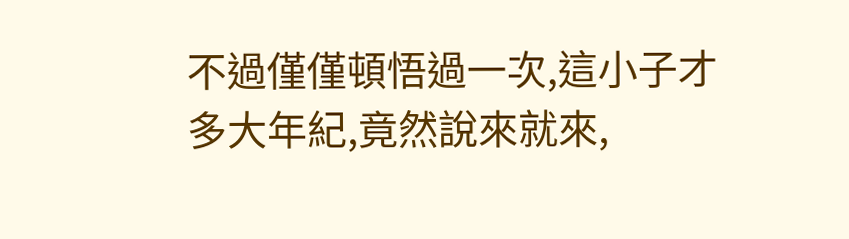不過僅僅頓悟過一次,這小子才多大年紀,竟然說來就來,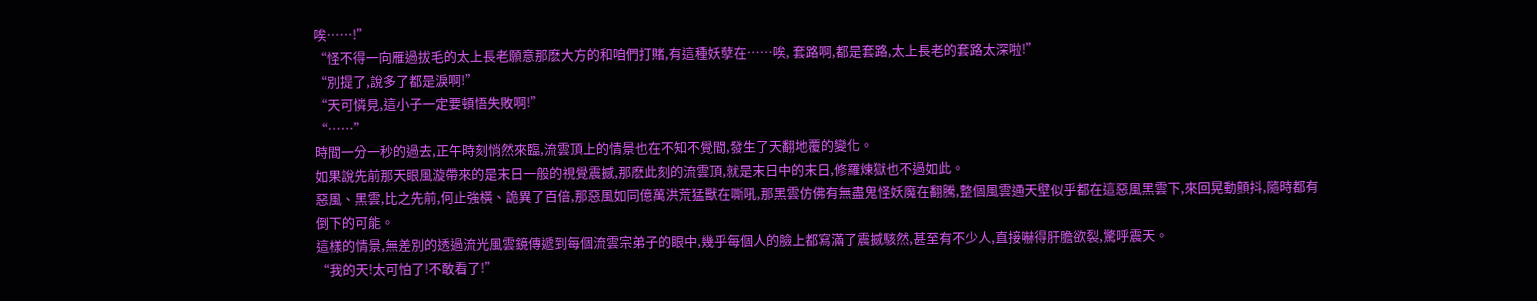唉……!”
“怪不得一向雁過拔毛的太上長老願意那麽大方的和咱們打賭,有這種妖孽在……唉, 套路啊,都是套路,太上長老的套路太深啦!”
“別提了,說多了都是淚啊!”
“天可憐見,這小子一定要頓悟失敗啊!”
“……”
時間一分一秒的過去,正午時刻悄然來臨,流雲頂上的情景也在不知不覺間,發生了天翻地覆的變化。
如果說先前那天眼風漩帶來的是末日一般的視覺震撼,那麽此刻的流雲頂,就是末日中的末日,修羅煉獄也不過如此。
惡風、黑雲,比之先前,何止強橫、詭異了百倍,那惡風如同億萬洪荒猛獸在嘶吼,那黑雲仿佛有無盡鬼怪妖魔在翻騰,整個風雲通天壁似乎都在這惡風黑雲下,來回晃動顫抖,隨時都有倒下的可能。
這樣的情景,無差別的透過流光風雲鏡傳遞到每個流雲宗弟子的眼中,幾乎每個人的臉上都寫滿了震撼駭然,甚至有不少人,直接嚇得肝膽欲裂,驚呼震天。
“我的天!太可怕了!不敢看了!”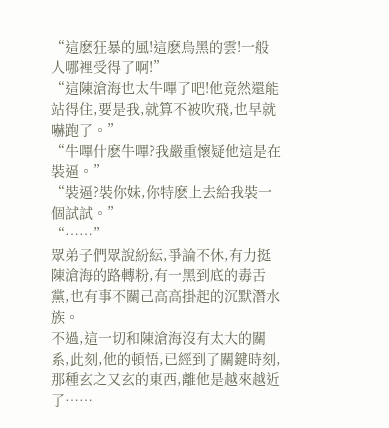“這麽狂暴的風!這麽烏黑的雲!一般人哪裡受得了啊!”
“這陳滄海也太牛嗶了吧!他竟然還能站得住,要是我,就算不被吹飛,也早就嚇跑了。”
“牛嗶什麽牛嗶?我嚴重懷疑他這是在裝逼。”
“裝逼?裝你妹,你特麽上去給我裝一個試試。”
“……”
眾弟子們眾說紛紜,爭論不休,有力挺陳滄海的路轉粉,有一黑到底的毒舌黨,也有事不關己高高掛起的沉默潛水族。
不過,這一切和陳滄海沒有太大的關系,此刻,他的頓悟,已經到了關鍵時刻,那種玄之又玄的東西,離他是越來越近了……